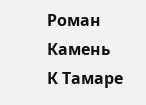Роман Камень
К Тамаре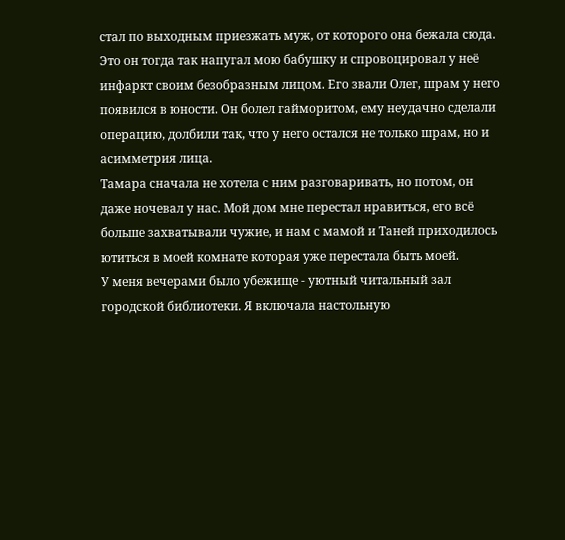стал по выходным приезжать муж, от которого она бежала сюда. Это он тогда так напугал мою бабушку и спровоцировал у неё инфаркт своим безобразным лицом. Его звали Олег, шрам у него появился в юности. Он болел гайморитом, ему неудачно сделали операцию, долбили так, что у него остался не только шрам, но и асимметрия лица.
Тамара сначала не хотела с ним разговаривать, но потом, он даже ночевал у нас. Мой дом мне перестал нравиться, его всё больше захватывали чужие, и нам с мамой и Таней приходилось ютиться в моей комнате которая уже перестала быть моей.
У меня вечерами было убежище - уютный читальный зал городской библиотеки. Я включала настольную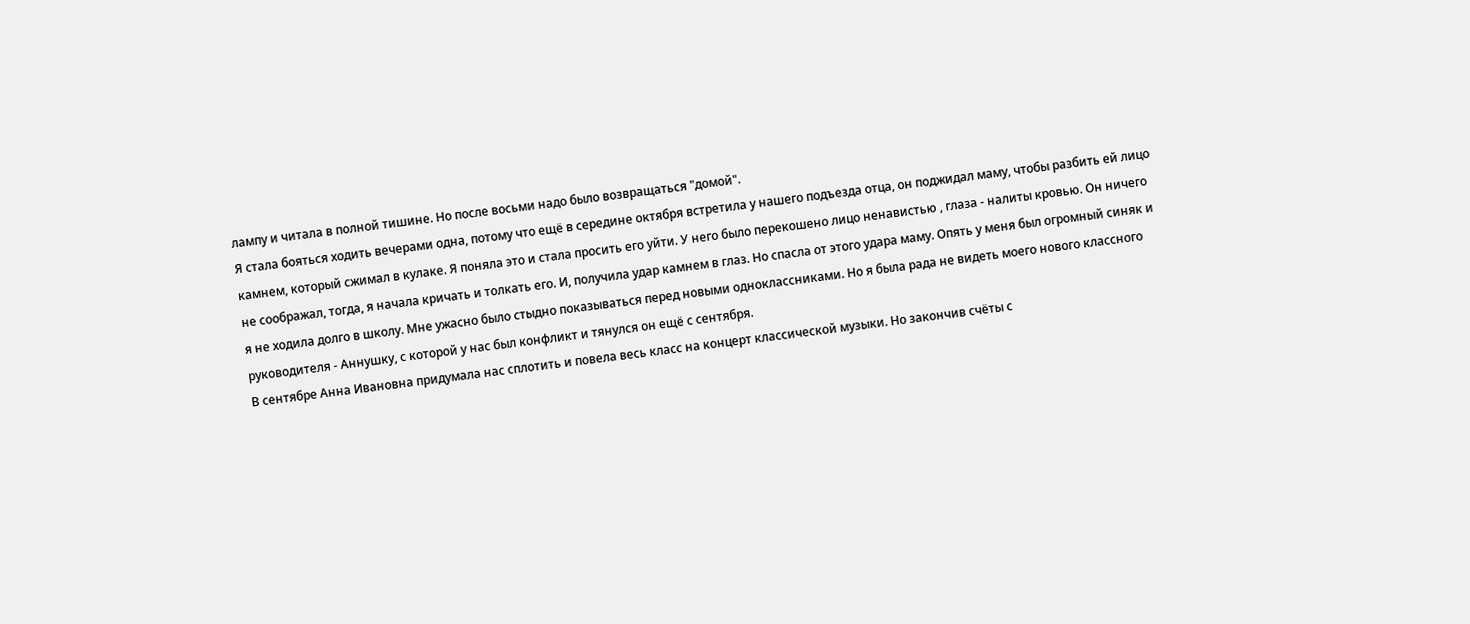лампу и читала в полной тишине. Но после восьми надо было возвращаться "домой".
Я стала бояться ходить вечерами одна, потому что ещё в середине октября встретила у нашего подъезда отца, он поджидал маму, чтобы разбить ей лицо камнем, который сжимал в кулаке. Я поняла это и стала просить его уйти. У него было перекошено лицо ненавистью , глаза - налиты кровью. Он ничего не соображал, тогда, я начала кричать и толкать его. И, получила удар камнем в глаз. Но спасла от этого удара маму. Опять у меня был огромный синяк и я не ходила долго в школу. Мне ужасно было стыдно показываться перед новыми одноклассниками. Но я была рада не видеть моего нового классного руководителя - Аннушку, с которой у нас был конфликт и тянулся он ещё с сентября.
В сентябре Анна Ивановна придумала нас сплотить и повела весь класс на концерт классической музыки. Но закончив счёты с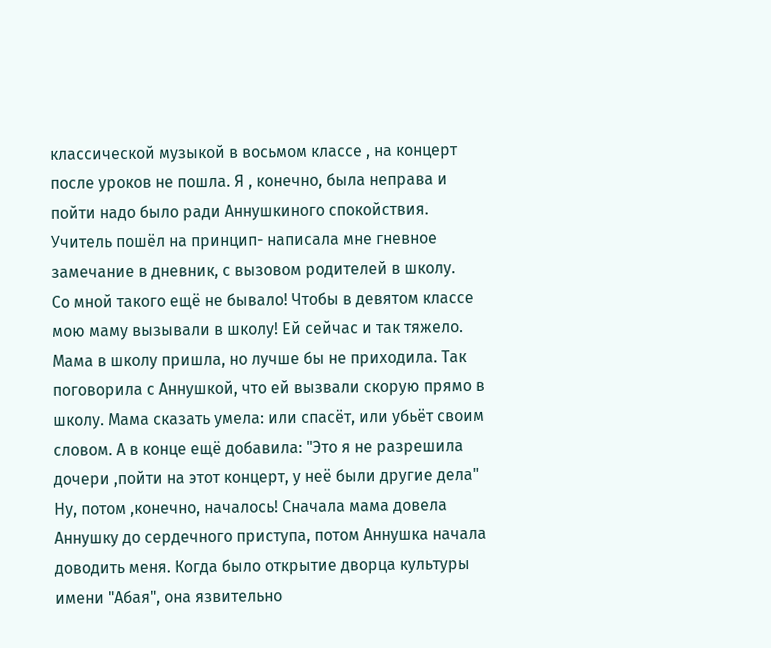классической музыкой в восьмом классе , на концерт после уроков не пошла. Я , конечно, была неправа и пойти надо было ради Аннушкиного спокойствия. Учитель пошёл на принцип- написала мне гневное замечание в дневник, с вызовом родителей в школу.
Со мной такого ещё не бывало! Чтобы в девятом классе мою маму вызывали в школу! Ей сейчас и так тяжело. Мама в школу пришла, но лучше бы не приходила. Так поговорила с Аннушкой, что ей вызвали скорую прямо в школу. Мама сказать умела: или спасёт, или убьёт своим словом. А в конце ещё добавила: "Это я не разрешила дочери ,пойти на этот концерт, у неё были другие дела"
Ну, потом ,конечно, началось! Сначала мама довела Аннушку до сердечного приступа, потом Аннушка начала доводить меня. Когда было открытие дворца культуры имени "Абая", она язвительно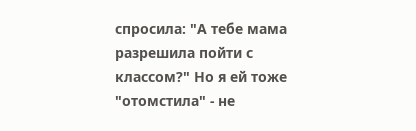спросила: "А тебе мама разрешила пойти с классом?" Но я ей тоже "отомстила" - не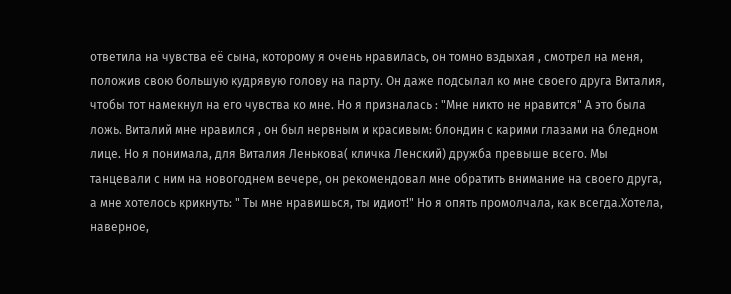ответила на чувства её сына, которому я очень нравилась, он томно вздыхая , смотрел на меня, положив свою большую кудрявую голову на парту. Он даже подсылал ко мне своего друга Виталия, чтобы тот намекнул на его чувства ко мне. Но я призналась : "Мне никто не нравится" А это была ложь. Виталий мне нравился , он был нервным и красивым: блондин с карими глазами на бледном лице. Но я понимала, для Виталия Ленькова( кличка Ленский) дружба превыше всего. Мы танцевали с ним на новогоднем вечере, он рекомендовал мне обратить внимание на своего друга, а мне хотелось крикнуть: " Ты мне нравишься, ты идиот!" Но я опять промолчала, как всегда.Хотела, наверное,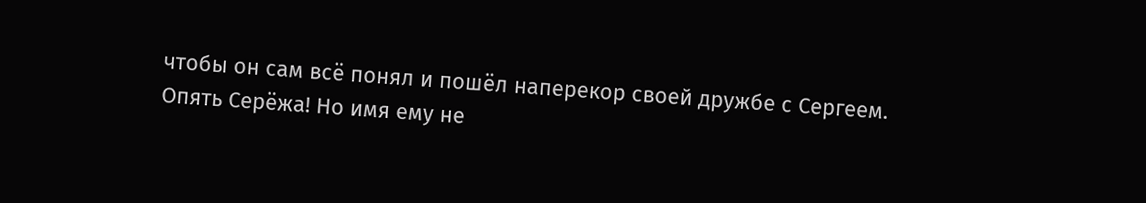чтобы он сам всё понял и пошёл наперекор своей дружбе с Сергеем. Опять Серёжа! Но имя ему не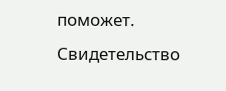поможет.
Свидетельство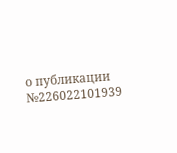о публикации №226022101939